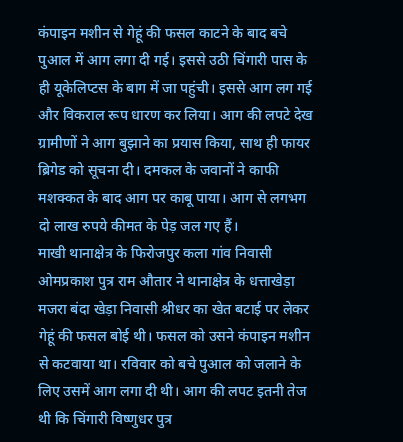कंपाइन मशीन से गेहूं की फसल काटने के बाद बचे पुआल में आग लगा दी गई। इससे उठी चिंगारी पास के ही यूकेलिप्टस के बाग में जा पहुंची। इससे आग लग गई और विकराल रूप धारण कर लिया। आग की लपटे देख ग्रामीणों ने आग बुझाने का प्रयास किया, साथ ही फायर ब्रिगेड को सूचना दी। दमकल के जवानों ने काफी मशक्कत के बाद आग पर काबू पाया। आग से लगभग दो लाख रुपये कीमत के पेड़ जल गए हैं।
माखी थानाक्षेत्र के फिरोजपुर कला गांव निवासी ओमप्रकाश पुत्र राम औतार ने थानाक्षेत्र के धत्ताखेड़ा मजरा बंदा खेड़ा निवासी श्रीधर का खेत बटाई पर लेकर गेहूं की फसल बोई थी। फसल को उसने कंपाइन मशीन से कटवाया था। रविवार को बचे पुआल को जलाने के लिए उसमें आग लगा दी थी। आग की लपट इतनी तेज थी कि चिंगारी विष्णुधर पुत्र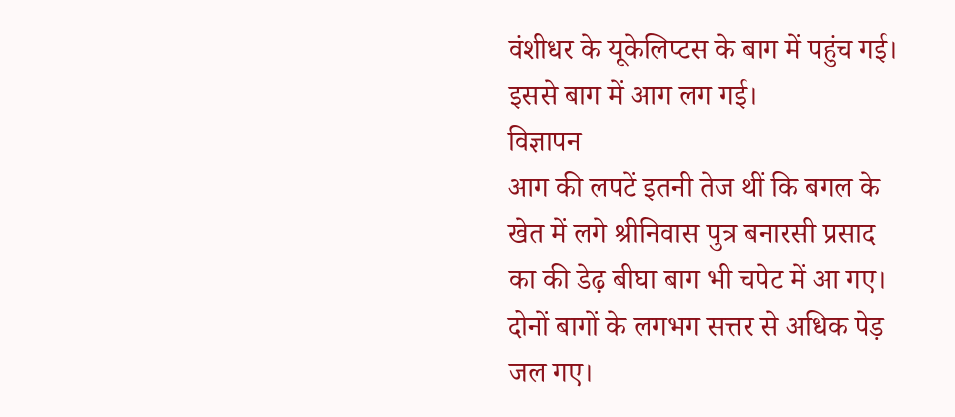वंशीधर के यूकेलिप्टस के बाग में पहुंच गई। इससे बाग में आग लग गई।
विज्ञापन
आग की लपटें इतनी तेज थीं कि बगल के खेत में लगे श्रीनिवास पुत्र बनारसी प्रसाद का की डेढ़ बीघा बाग भी चपेट में आ गए। दोनों बागों के लगभग सत्तर से अधिक पेड़ जल गए।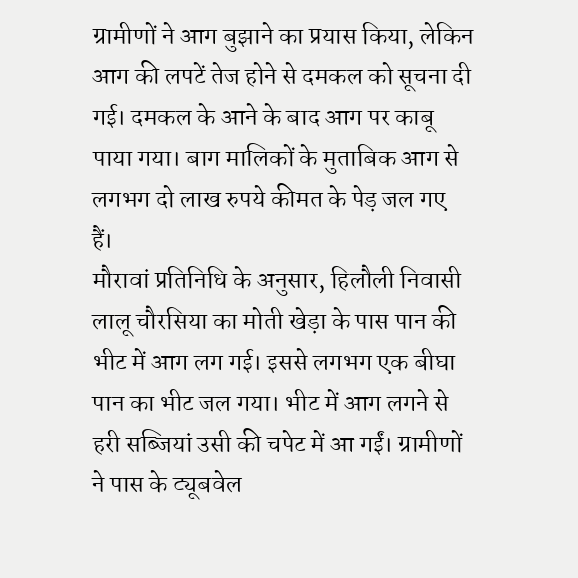ग्रामीणों ने आग बुझाने का प्रयास किया, लेकिन आग की लपटें तेज होने से दमकल को सूचना दी गई। दमकल के आने के बाद आग पर काबू पाया गया। बाग मालिकों के मुताबिक आग से लगभग दो लाख रुपये कीमत के पेड़ जल गए हैं।
मौरावां प्रतिनिधि के अनुसार, हिलौली निवासी लालू चौरसिया का मोती खेड़ा के पास पान की भीट में आग लग गई। इससे लगभग एक बीघा पान का भीट जल गया। भीट में आग लगने से हरी सब्जियां उसी की चपेट में आ गईं। ग्रामीणों ने पास के ट्यूबवेल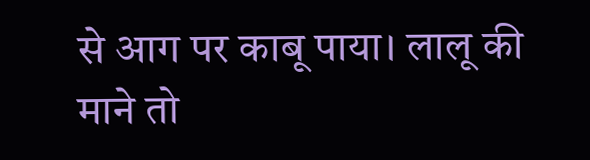से आग पर काबू पाया। लालू की माने तो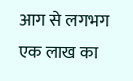आग से लगभग एक लाख का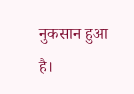नुकसान हुआ है।